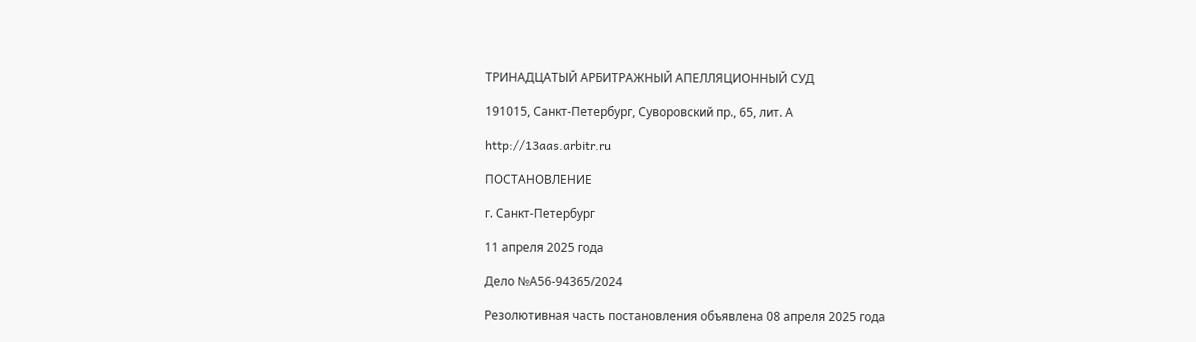ТРИНАДЦАТЫЙ АРБИТРАЖНЫЙ АПЕЛЛЯЦИОННЫЙ СУД

191015, Санкт-Петербург, Суворовский пр., 65, лит. А

http://13aas.arbitr.ru

ПОСТАНОВЛЕНИЕ

г. Санкт-Петербург

11 апреля 2025 года

Дело №А56-94365/2024

Резолютивная часть постановления объявлена 08 апреля 2025 года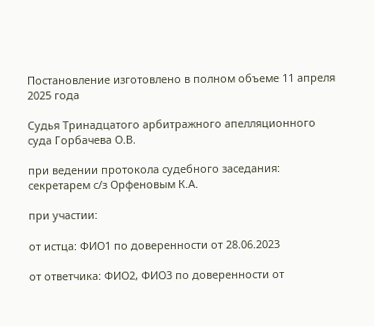Постановление изготовлено в полном объеме 11 апреля 2025 года

Судья Тринадцатого арбитражного апелляционного суда Горбачева О.В.

при ведении протокола судебного заседания: секретарем с/з Орфеновым К.А.

при участии:

от истца: ФИО1 по доверенности от 28.06.2023

от ответчика: ФИО2, ФИО3 по доверенности от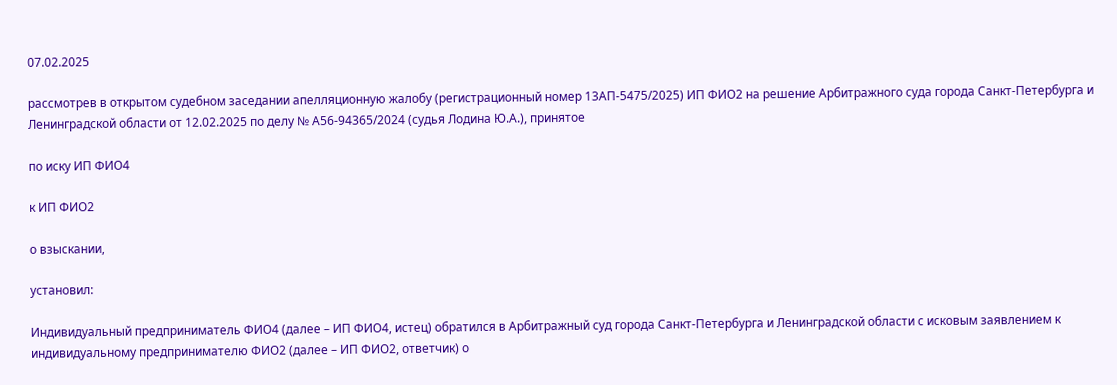07.02.2025

рассмотрев в открытом судебном заседании апелляционную жалобу (регистрационный номер 13АП-5475/2025) ИП ФИО2 на решение Арбитражного суда города Санкт-Петербурга и Ленинградской области от 12.02.2025 по делу № А56-94365/2024 (судья Лодина Ю.А.), принятое

по иску ИП ФИО4

к ИП ФИО2

о взыскании,

установил:

Индивидуальный предприниматель ФИО4 (далее – ИП ФИО4, истец) обратился в Арбитражный суд города Санкт-Петербурга и Ленинградской области с исковым заявлением к индивидуальному предпринимателю ФИО2 (далее – ИП ФИО2, ответчик) о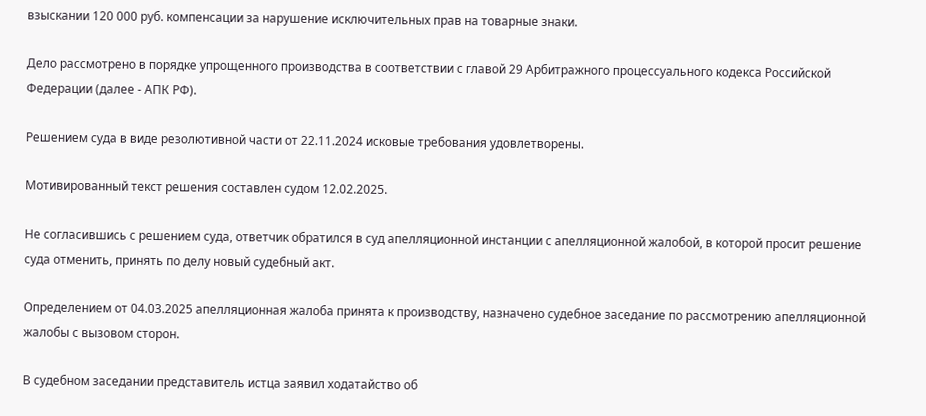взыскании 120 000 руб. компенсации за нарушение исключительных прав на товарные знаки.

Дело рассмотрено в порядке упрощенного производства в соответствии с главой 29 Арбитражного процессуального кодекса Российской Федерации (далее - АПК РФ).

Решением суда в виде резолютивной части от 22.11.2024 исковые требования удовлетворены.

Мотивированный текст решения составлен судом 12.02.2025.

Не согласившись с решением суда, ответчик обратился в суд апелляционной инстанции с апелляционной жалобой, в которой просит решение суда отменить, принять по делу новый судебный акт.

Определением от 04.03.2025 апелляционная жалоба принята к производству, назначено судебное заседание по рассмотрению апелляционной жалобы с вызовом сторон.

В судебном заседании представитель истца заявил ходатайство об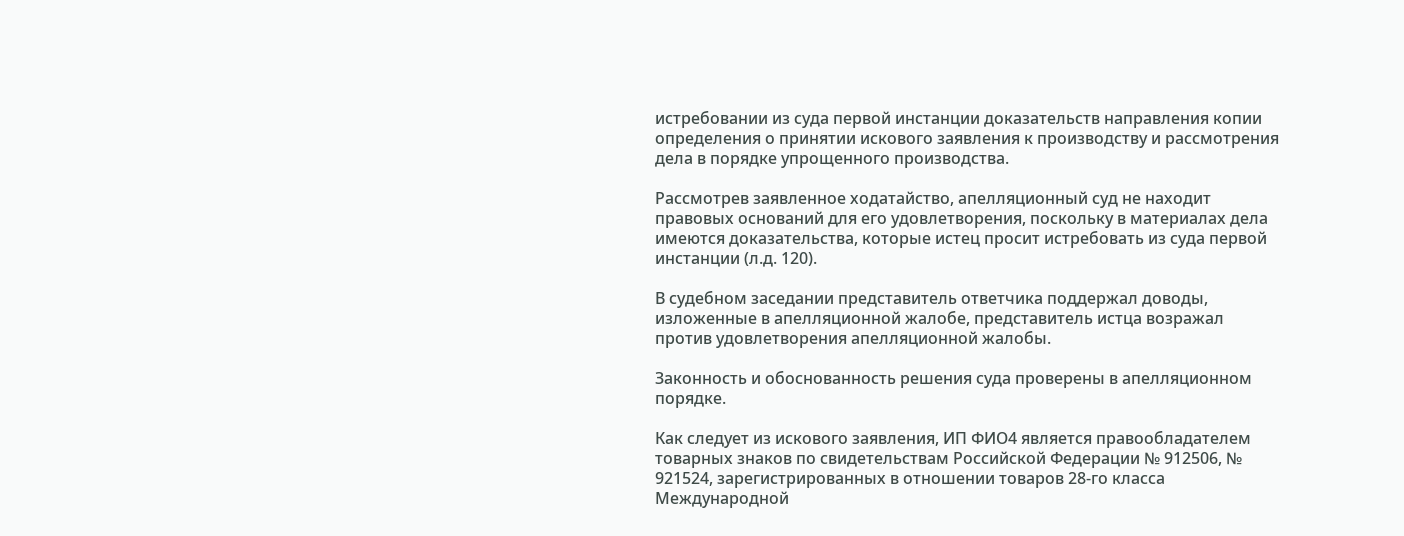истребовании из суда первой инстанции доказательств направления копии определения о принятии искового заявления к производству и рассмотрения дела в порядке упрощенного производства.

Рассмотрев заявленное ходатайство, апелляционный суд не находит правовых оснований для его удовлетворения, поскольку в материалах дела имеются доказательства, которые истец просит истребовать из суда первой инстанции (л.д. 120).

В судебном заседании представитель ответчика поддержал доводы, изложенные в апелляционной жалобе, представитель истца возражал против удовлетворения апелляционной жалобы.

Законность и обоснованность решения суда проверены в апелляционном порядке.

Как следует из искового заявления, ИП ФИО4 является правообладателем товарных знаков по свидетельствам Российской Федерации № 912506, № 921524, зарегистрированных в отношении товаров 28-го класса Международной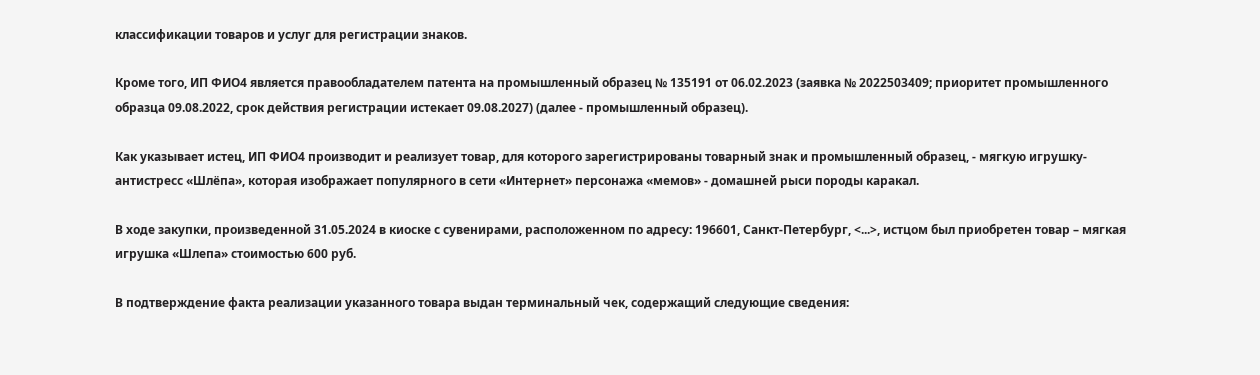классификации товаров и услуг для регистрации знаков.

Кроме того, ИП ФИО4 является правообладателем патента на промышленный образец № 135191 от 06.02.2023 (заявка № 2022503409; приоритет промышленного образца 09.08.2022, срок действия регистрации истекает 09.08.2027) (далее - промышленный образец).

Как указывает истец, ИП ФИО4 производит и реализует товар, для которого зарегистрированы товарный знак и промышленный образец, - мягкую игрушку-антистресс «Шлёпа», которая изображает популярного в сети «Интернет» персонажа «мемов» - домашней рыси породы каракал.

В ходе закупки, произведенной 31.05.2024 в киоске с сувенирами, расположенном по адресу: 196601, Санкт-Петербург, <...>, истцом был приобретен товар – мягкая игрушка «Шлепа» стоимостью 600 руб.

В подтверждение факта реализации указанного товара выдан терминальный чек, содержащий следующие сведения: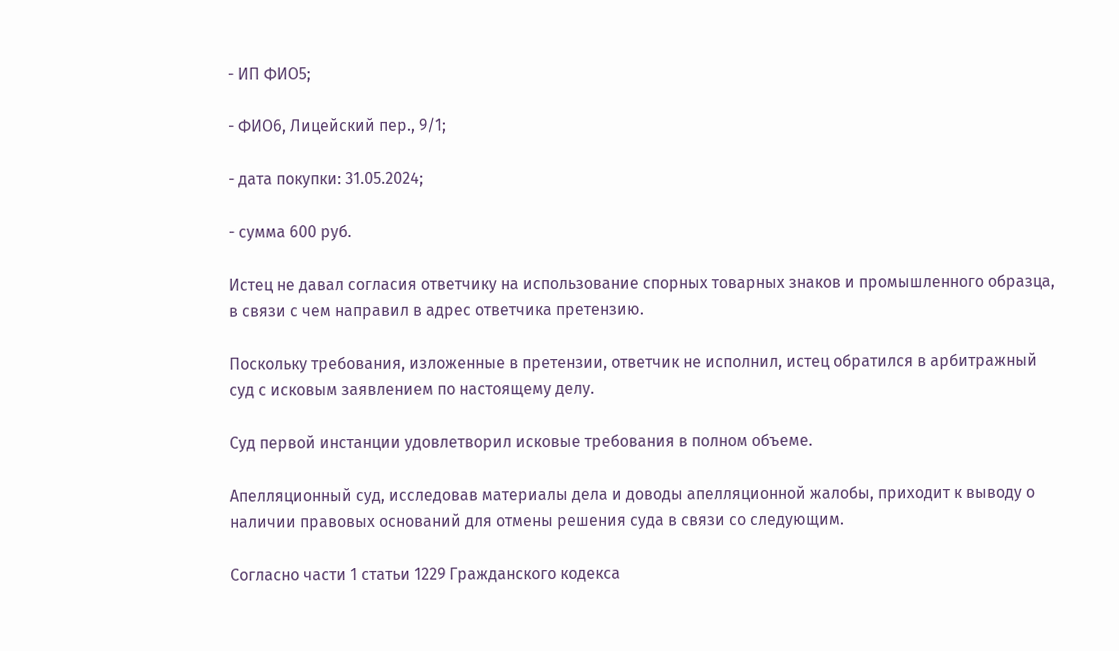- ИП ФИО5;

- ФИО6, Лицейский пер., 9/1;

- дата покупки: 31.05.2024;

- сумма 600 руб.

Истец не давал согласия ответчику на использование спорных товарных знаков и промышленного образца, в связи с чем направил в адрес ответчика претензию.

Поскольку требования, изложенные в претензии, ответчик не исполнил, истец обратился в арбитражный суд с исковым заявлением по настоящему делу.

Суд первой инстанции удовлетворил исковые требования в полном объеме.

Апелляционный суд, исследовав материалы дела и доводы апелляционной жалобы, приходит к выводу о наличии правовых оснований для отмены решения суда в связи со следующим.

Согласно части 1 статьи 1229 Гражданского кодекса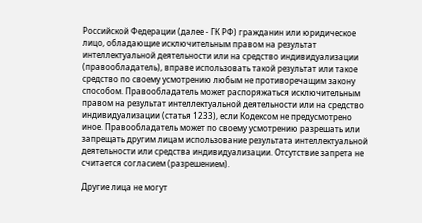Российской Федерации (далее - ГК РФ) гражданин или юридическое лицо, обладающие исключительным правом на результат интеллектуальной деятельности или на средство индивидуализации (правообладатель), вправе использовать такой результат или такое средство по своему усмотрению любым не противоречащим закону способом. Правообладатель может распоряжаться исключительным правом на результат интеллектуальной деятельности или на средство индивидуализации (статья 1233), если Кодексом не предусмотрено иное. Правообладатель может по своему усмотрению разрешать или запрещать другим лицам использование результата интеллектуальной деятельности или средства индивидуализации. Отсутствие запрета не считается согласием (разрешением).

Другие лица не могут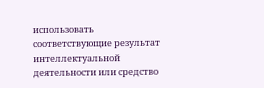использовать соответствующие результат интеллектуальной деятельности или средство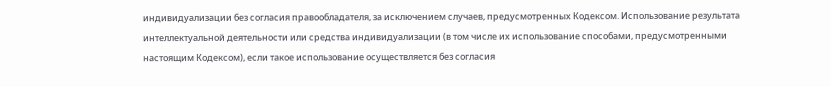индивидуализации без согласия правообладателя, за исключением случаев, предусмотренных Кодексом. Использование результата интеллектуальной деятельности или средства индивидуализации (в том числе их использование способами, предусмотренными настоящим Кодексом), если такое использование осуществляется без согласия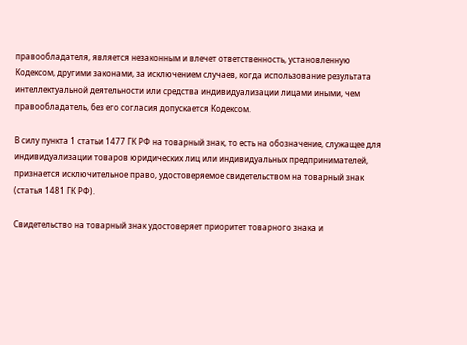правообладателя, является незаконным и влечет ответственность, установленную Кодексом, другими законами, за исключением случаев, когда использование результата интеллектуальной деятельности или средства индивидуализации лицами иными, чем правообладатель, без его согласия допускается Кодексом.

В силу пункта 1 статьи 1477 ГК РФ на товарный знак, то есть на обозначение, служащее для индивидуализации товаров юридических лиц или индивидуальных предпринимателей, признается исключительное право, удостоверяемое свидетельством на товарный знак (статья 1481 ГК РФ).

Свидетельство на товарный знак удостоверяет приоритет товарного знака и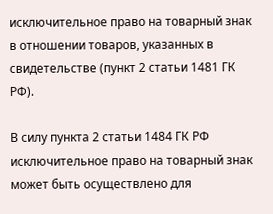исключительное право на товарный знак в отношении товаров, указанных в свидетельстве (пункт 2 статьи 1481 ГК РФ).

В силу пункта 2 статьи 1484 ГК РФ исключительное право на товарный знак может быть осуществлено для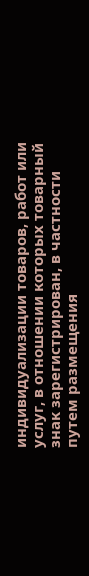индивидуализации товаров, работ или услуг, в отношении которых товарный знак зарегистрирован, в частности путем размещения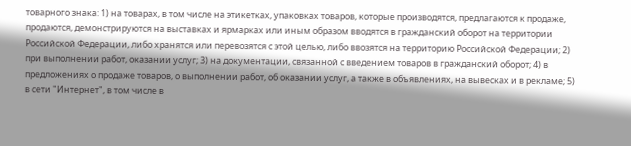товарного знака: 1) на товарах, в том числе на этикетках, упаковках товаров, которые производятся, предлагаются к продаже, продаются, демонстрируются на выставках и ярмарках или иным образом вводятся в гражданский оборот на территории Российской Федерации, либо хранятся или перевозятся с этой целью, либо ввозятся на территорию Российской Федерации; 2) при выполнении работ, оказании услуг; 3) на документации, связанной с введением товаров в гражданский оборот; 4) в предложениях о продаже товаров, о выполнении работ, об оказании услуг, а также в объявлениях, на вывесках и в рекламе; 5) в сети "Интернет", в том числе в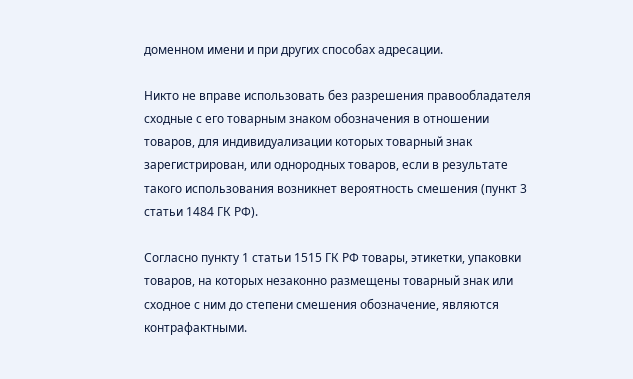доменном имени и при других способах адресации.

Никто не вправе использовать без разрешения правообладателя сходные с его товарным знаком обозначения в отношении товаров, для индивидуализации которых товарный знак зарегистрирован, или однородных товаров, если в результате такого использования возникнет вероятность смешения (пункт 3 статьи 1484 ГК РФ).

Согласно пункту 1 статьи 1515 ГК РФ товары, этикетки, упаковки товаров, на которых незаконно размещены товарный знак или сходное с ним до степени смешения обозначение, являются контрафактными.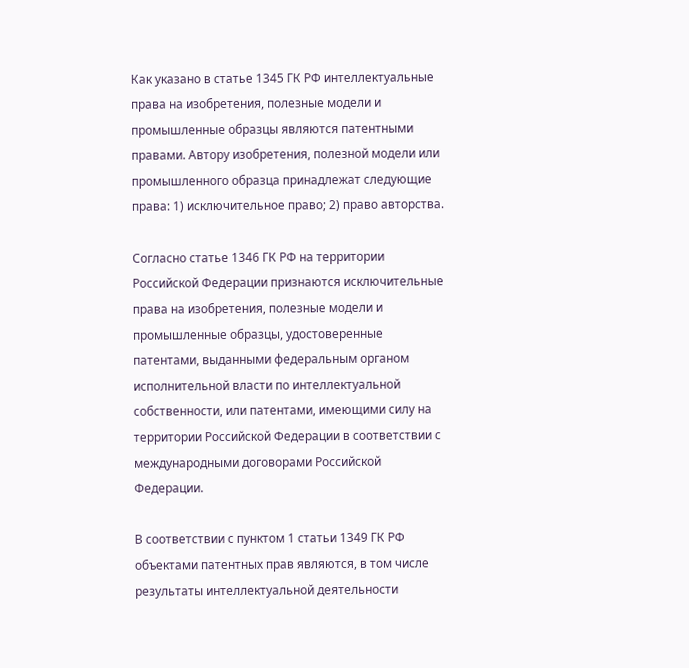Как указано в статье 1345 ГК РФ интеллектуальные права на изобретения, полезные модели и промышленные образцы являются патентными правами. Автору изобретения, полезной модели или промышленного образца принадлежат следующие права: 1) исключительное право; 2) право авторства.

Согласно статье 1346 ГК РФ на территории Российской Федерации признаются исключительные права на изобретения, полезные модели и промышленные образцы, удостоверенные патентами, выданными федеральным органом исполнительной власти по интеллектуальной собственности, или патентами, имеющими силу на территории Российской Федерации в соответствии с международными договорами Российской Федерации.

В соответствии с пунктом 1 статьи 1349 ГК РФ объектами патентных прав являются, в том числе результаты интеллектуальной деятельности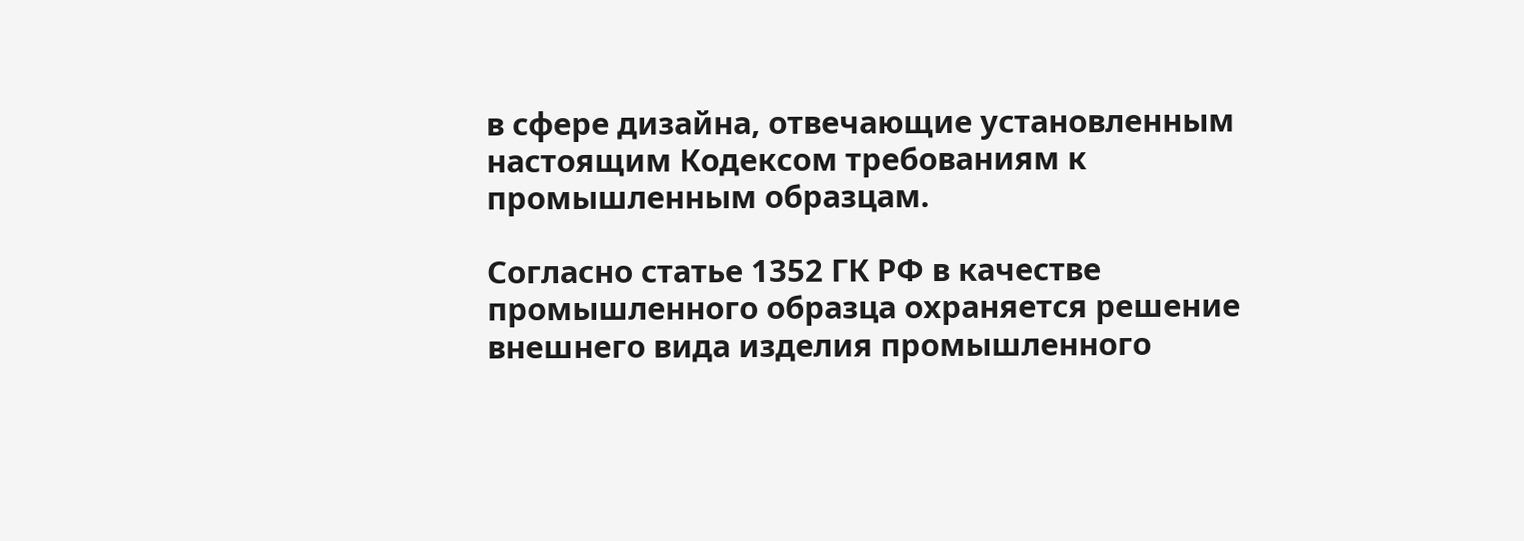в сфере дизайна, отвечающие установленным настоящим Кодексом требованиям к промышленным образцам.

Согласно статье 1352 ГК РФ в качестве промышленного образца охраняется решение внешнего вида изделия промышленного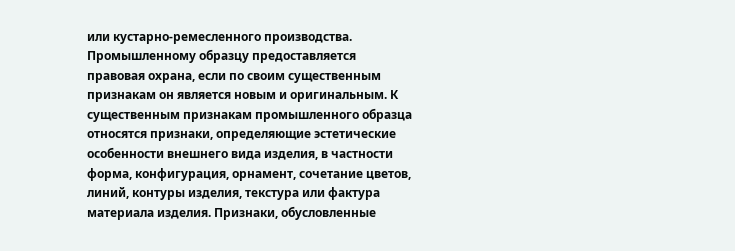или кустарно-ремесленного производства. Промышленному образцу предоставляется правовая охрана, если по своим существенным признакам он является новым и оригинальным. К существенным признакам промышленного образца относятся признаки, определяющие эстетические особенности внешнего вида изделия, в частности форма, конфигурация, орнамент, сочетание цветов, линий, контуры изделия, текстура или фактура материала изделия. Признаки, обусловленные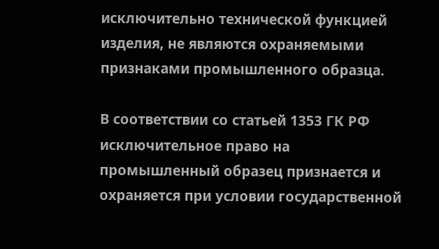исключительно технической функцией изделия, не являются охраняемыми признаками промышленного образца.

В соответствии со статьей 1353 ГК РФ исключительное право на промышленный образец признается и охраняется при условии государственной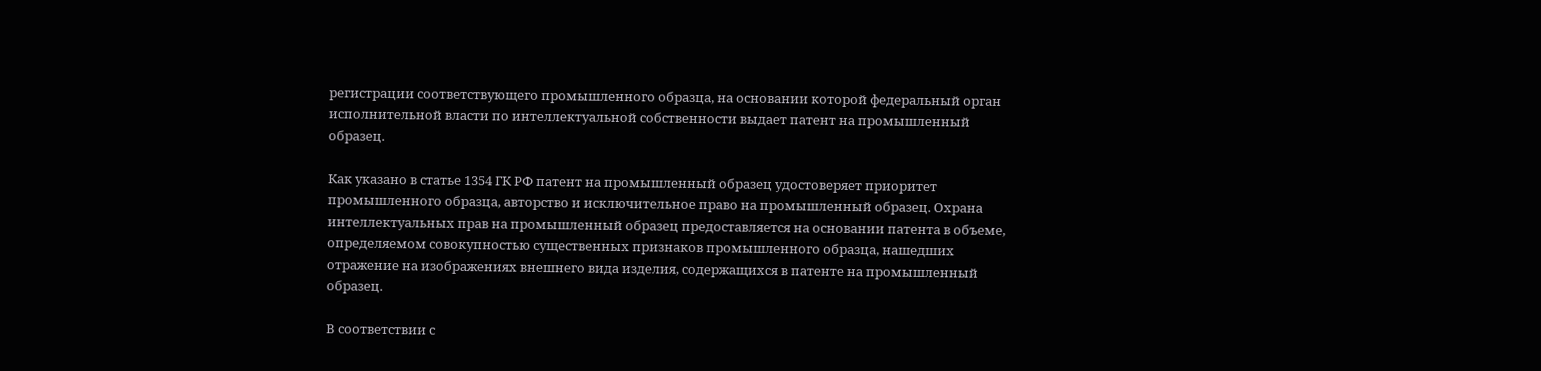регистрации соответствующего промышленного образца, на основании которой федеральный орган исполнительной власти по интеллектуальной собственности выдает патент на промышленный образец.

Как указано в статье 1354 ГК РФ патент на промышленный образец удостоверяет приоритет промышленного образца, авторство и исключительное право на промышленный образец. Охрана интеллектуальных прав на промышленный образец предоставляется на основании патента в объеме, определяемом совокупностью существенных признаков промышленного образца, нашедших отражение на изображениях внешнего вида изделия, содержащихся в патенте на промышленный образец.

В соответствии с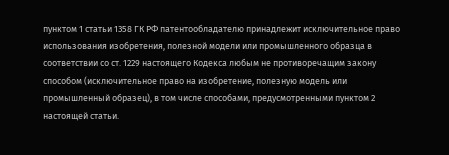пунктом 1 статьи 1358 ГК РФ патентообладателю принадлежит исключительное право использования изобретения, полезной модели или промышленного образца в соответствии со ст. 1229 настоящего Кодекса любым не противоречащим закону способом (исключительное право на изобретение, полезную модель или промышленный образец), в том числе способами, предусмотренными пунктом 2 настоящей статьи.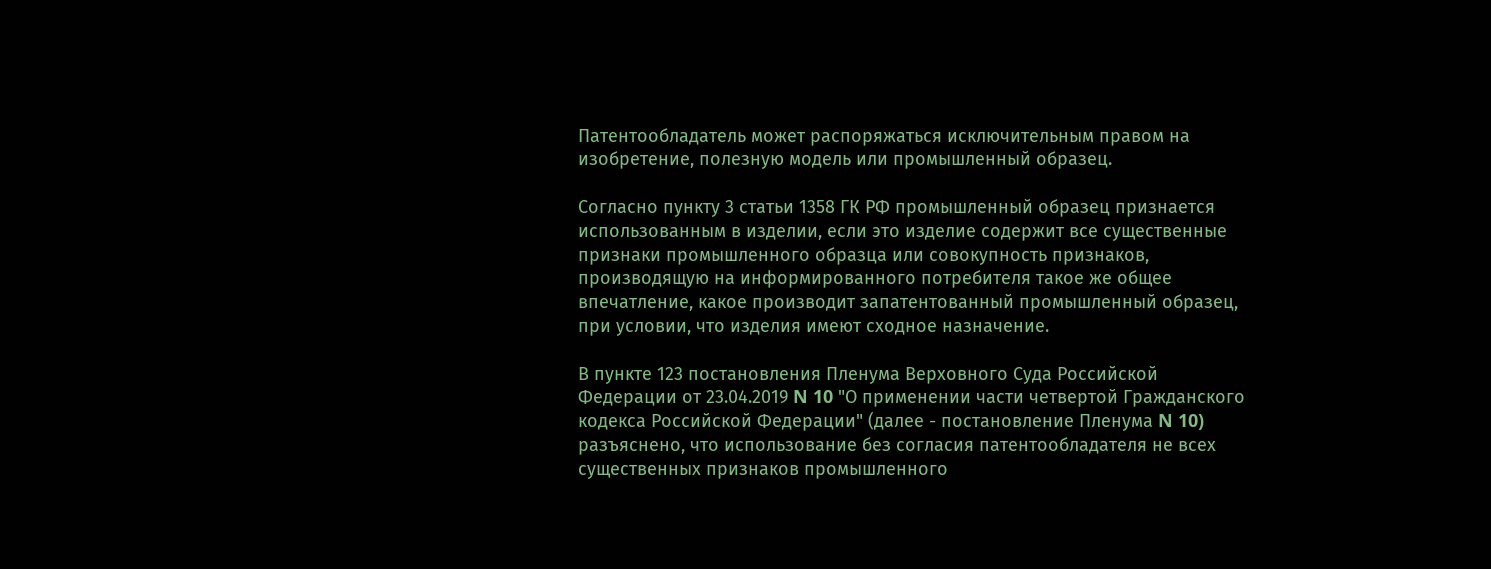Патентообладатель может распоряжаться исключительным правом на изобретение, полезную модель или промышленный образец.

Согласно пункту 3 статьи 1358 ГК РФ промышленный образец признается использованным в изделии, если это изделие содержит все существенные признаки промышленного образца или совокупность признаков, производящую на информированного потребителя такое же общее впечатление, какое производит запатентованный промышленный образец, при условии, что изделия имеют сходное назначение.

В пункте 123 постановления Пленума Верховного Суда Российской Федерации от 23.04.2019 N 10 "О применении части четвертой Гражданского кодекса Российской Федерации" (далее - постановление Пленума N 10) разъяснено, что использование без согласия патентообладателя не всех существенных признаков промышленного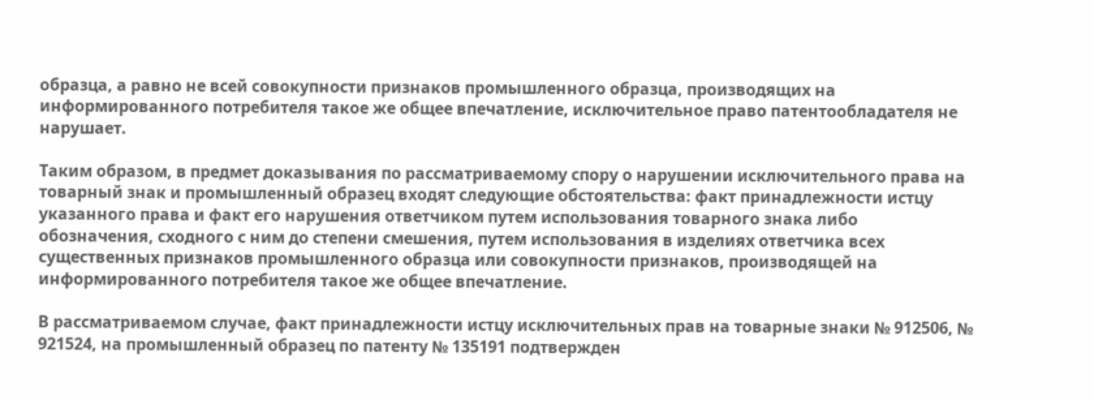образца, а равно не всей совокупности признаков промышленного образца, производящих на информированного потребителя такое же общее впечатление, исключительное право патентообладателя не нарушает.

Таким образом, в предмет доказывания по рассматриваемому спору о нарушении исключительного права на товарный знак и промышленный образец входят следующие обстоятельства: факт принадлежности истцу указанного права и факт его нарушения ответчиком путем использования товарного знака либо обозначения, сходного с ним до степени смешения, путем использования в изделиях ответчика всех существенных признаков промышленного образца или совокупности признаков, производящей на информированного потребителя такое же общее впечатление.

В рассматриваемом случае, факт принадлежности истцу исключительных прав на товарные знаки № 912506, № 921524, на промышленный образец по патенту № 135191 подтвержден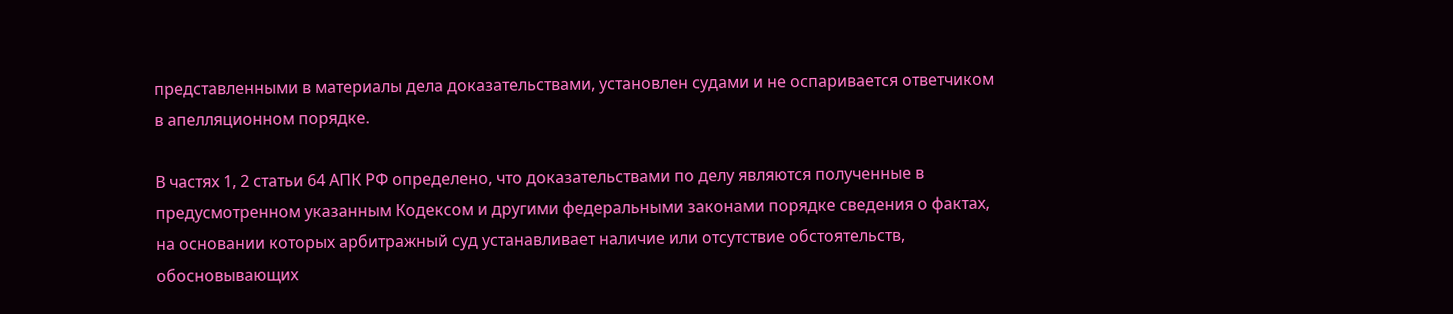представленными в материалы дела доказательствами, установлен судами и не оспаривается ответчиком в апелляционном порядке.

В частях 1, 2 статьи 64 АПК РФ определено, что доказательствами по делу являются полученные в предусмотренном указанным Кодексом и другими федеральными законами порядке сведения о фактах, на основании которых арбитражный суд устанавливает наличие или отсутствие обстоятельств, обосновывающих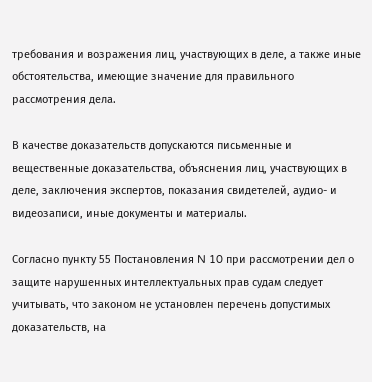требования и возражения лиц, участвующих в деле, а также иные обстоятельства, имеющие значение для правильного рассмотрения дела.

В качестве доказательств допускаются письменные и вещественные доказательства, объяснения лиц, участвующих в деле, заключения экспертов, показания свидетелей, аудио- и видеозаписи, иные документы и материалы.

Согласно пункту 55 Постановления N 10 при рассмотрении дел о защите нарушенных интеллектуальных прав судам следует учитывать, что законом не установлен перечень допустимых доказательств, на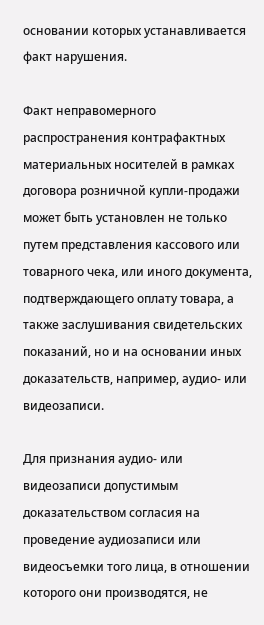основании которых устанавливается факт нарушения.

Факт неправомерного распространения контрафактных материальных носителей в рамках договора розничной купли-продажи может быть установлен не только путем представления кассового или товарного чека, или иного документа, подтверждающего оплату товара, а также заслушивания свидетельских показаний, но и на основании иных доказательств, например, аудио- или видеозаписи.

Для признания аудио- или видеозаписи допустимым доказательством согласия на проведение аудиозаписи или видеосъемки того лица, в отношении которого они производятся, не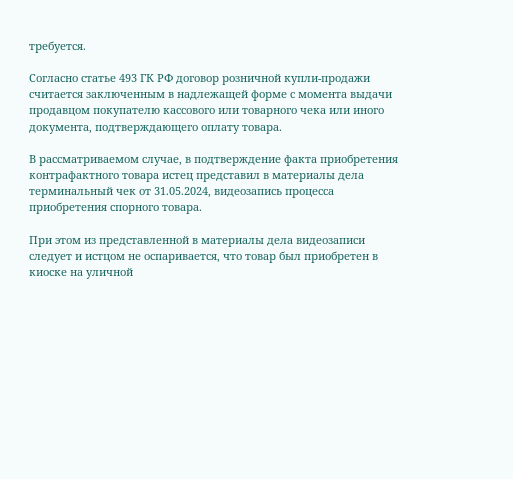требуется.

Согласно статье 493 ГК РФ договор розничной купли-продажи считается заключенным в надлежащей форме с момента выдачи продавцом покупателю кассового или товарного чека или иного документа, подтверждающего оплату товара.

В рассматриваемом случае, в подтверждение факта приобретения контрафактного товара истец представил в материалы дела терминальный чек от 31.05.2024, видеозапись процесса приобретения спорного товара.

При этом из представленной в материалы дела видеозаписи следует и истцом не оспаривается, что товар был приобретен в киоске на уличной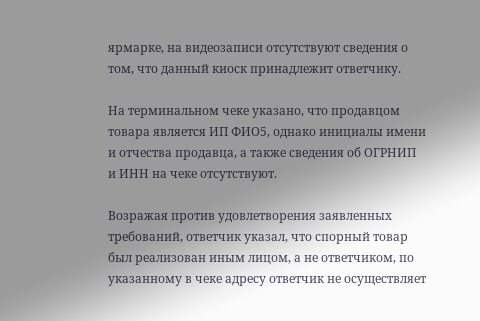ярмарке, на видеозаписи отсутствуют сведения о том, что данный киоск принадлежит ответчику.

На терминальном чеке указано, что продавцом товара является ИП ФИО5, однако инициалы имени и отчества продавца, а также сведения об ОГРНИП и ИНН на чеке отсутствуют.

Возражая против удовлетворения заявленных требований, ответчик указал, что спорный товар был реализован иным лицом, а не ответчиком, по указанному в чеке адресу ответчик не осуществляет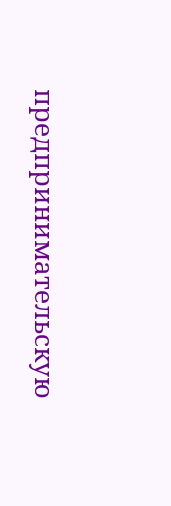предпринимательскую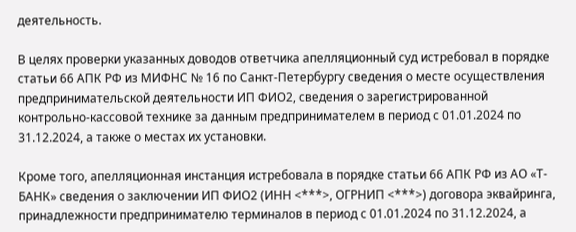деятельность.

В целях проверки указанных доводов ответчика апелляционный суд истребовал в порядке статьи 66 АПК РФ из МИФНС № 16 по Санкт-Петербургу сведения о месте осуществления предпринимательской деятельности ИП ФИО2, сведения о зарегистрированной контрольно-кассовой технике за данным предпринимателем в период с 01.01.2024 по 31.12.2024, а также о местах их установки.

Кроме того, апелляционная инстанция истребовала в порядке статьи 66 АПК РФ из АО «Т-БАНК» сведения о заключении ИП ФИО2 (ИНН <***>, ОГРНИП <***>) договора эквайринга, принадлежности предпринимателю терминалов в период с 01.01.2024 по 31.12.2024, а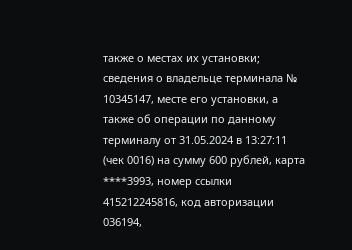также о местах их установки; сведения о владельце терминала № 10345147, месте его установки, а также об операции по данному терминалу от 31.05.2024 в 13:27:11 (чек 0016) на сумму 600 рублей, карта ****3993, номер ссылки 415212245816, код авторизации 036194,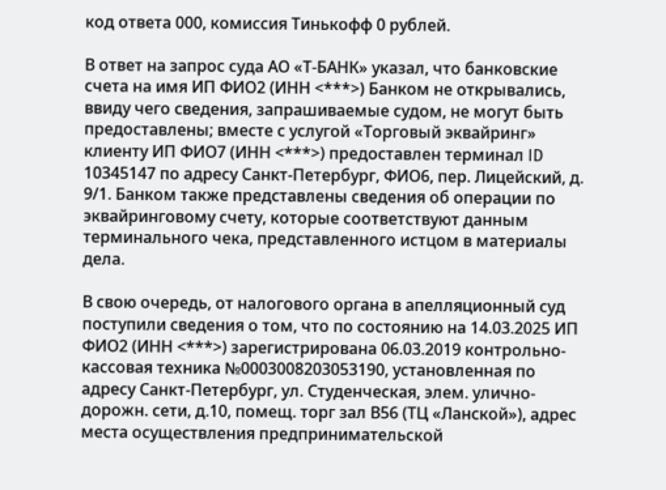код ответа 000, комиссия Тинькофф 0 рублей.

В ответ на запрос суда АО «Т-БАНК» указал, что банковские счета на имя ИП ФИО2 (ИНН <***>) Банком не открывались, ввиду чего сведения, запрашиваемые судом, не могут быть предоставлены; вместе с услугой «Торговый эквайринг» клиенту ИП ФИО7 (ИНН <***>) предоставлен терминал ID 10345147 по адресу Санкт-Петербург, ФИО6, пер. Лицейский, д. 9/1. Банком также представлены сведения об операции по эквайринговому счету, которые соответствуют данным терминального чека, представленного истцом в материалы дела.

В свою очередь, от налогового органа в апелляционный суд поступили сведения о том, что по состоянию на 14.03.2025 ИП ФИО2 (ИНН <***>) зарегистрирована 06.03.2019 контрольно-кассовая техника №0003008203053190, установленная по адресу Санкт-Петербург, ул. Студенческая, элем. улично-дорожн. сети, д.10, помещ. торг зал В56 (ТЦ «Ланской»), адрес места осуществления предпринимательской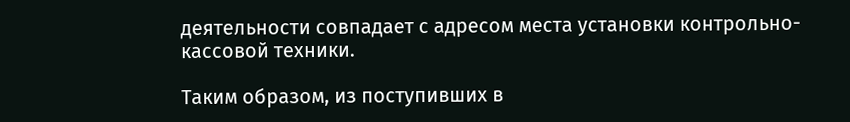деятельности совпадает с адресом места установки контрольно-кассовой техники.

Таким образом, из поступивших в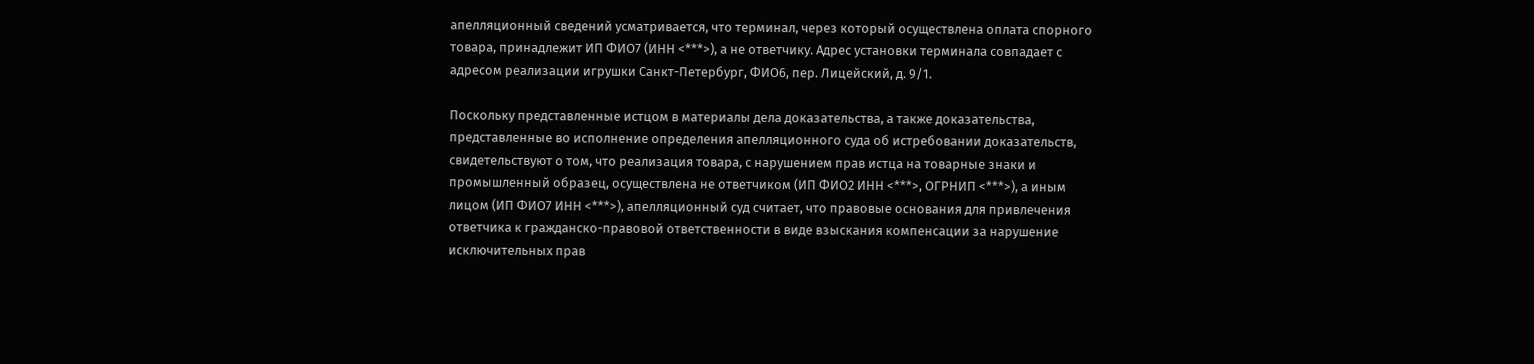апелляционный сведений усматривается, что терминал, через который осуществлена оплата спорного товара, принадлежит ИП ФИО7 (ИНН <***>), а не ответчику. Адрес установки терминала совпадает с адресом реализации игрушки Санкт-Петербург, ФИО6, пер. Лицейский, д. 9/1.

Поскольку представленные истцом в материалы дела доказательства, а также доказательства, представленные во исполнение определения апелляционного суда об истребовании доказательств, свидетельствуют о том, что реализация товара, с нарушением прав истца на товарные знаки и промышленный образец, осуществлена не ответчиком (ИП ФИО2 ИНН <***>, ОГРНИП <***>), а иным лицом (ИП ФИО7 ИНН <***>), апелляционный суд считает, что правовые основания для привлечения ответчика к гражданско-правовой ответственности в виде взыскания компенсации за нарушение исключительных прав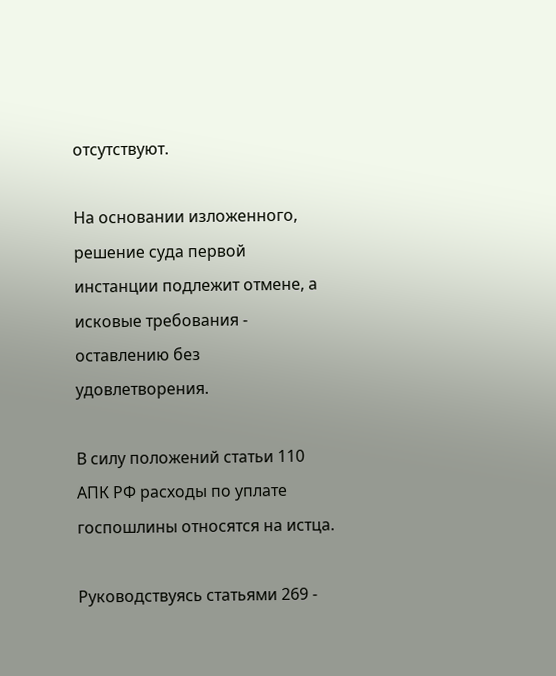отсутствуют.

На основании изложенного, решение суда первой инстанции подлежит отмене, а исковые требования - оставлению без удовлетворения.

В силу положений статьи 110 АПК РФ расходы по уплате госпошлины относятся на истца.

Руководствуясь статьями 269 -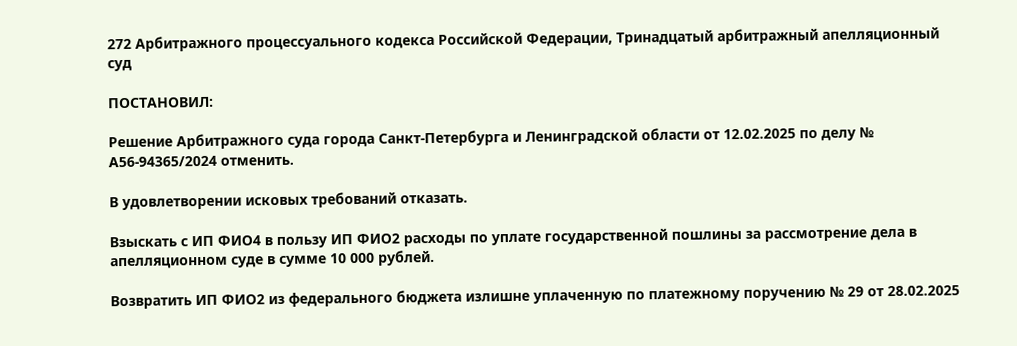272 Арбитражного процессуального кодекса Российской Федерации, Тринадцатый арбитражный апелляционный суд

ПОСТАНОВИЛ:

Решение Арбитражного суда города Санкт-Петербурга и Ленинградской области от 12.02.2025 по делу № А56-94365/2024 отменить.

В удовлетворении исковых требований отказать.

Взыскать с ИП ФИО4 в пользу ИП ФИО2 расходы по уплате государственной пошлины за рассмотрение дела в апелляционном суде в сумме 10 000 рублей.

Возвратить ИП ФИО2 из федерального бюджета излишне уплаченную по платежному поручению № 29 от 28.02.2025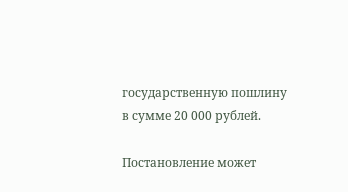государственную пошлину в сумме 20 000 рублей.

Постановление может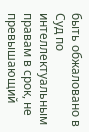быть обжаловано в Суд по интеллектуальным правам в срок, не превышающий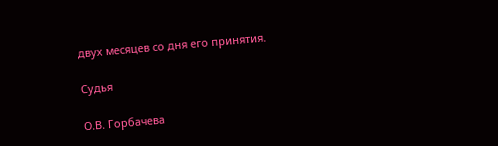двух месяцев со дня его принятия.

Судья

О.В. Горбачева